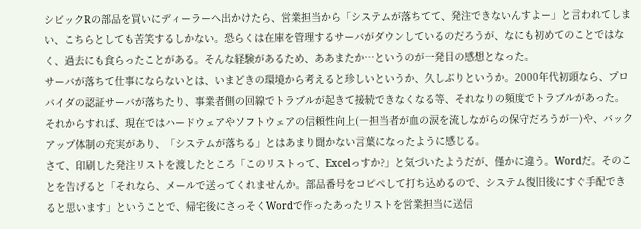シビックRの部品を買いにディーラーへ出かけたら、営業担当から「システムが落ちてて、発注できないんすよー」と言われてしまい、こちらとしても苦笑するしかない。恐らくは在庫を管理するサーバがダウンしているのだろうが、なにも初めてのことではなく、過去にも食らったことがある。そんな経験があるため、ああまたか…というのが一発目の感想となった。
サーバが落ちて仕事にならないとは、いまどきの環境から考えると珍しいというか、久しぶりというか。2000年代初頭なら、プロバイダの認証サーバが落ちたり、事業者側の回線でトラブルが起きて接続できなくなる等、それなりの頻度でトラブルがあった。それからすれば、現在ではハードウェアやソフトウェアの信頼性向上(―担当者が血の涙を流しながらの保守だろうが―)や、バックアップ体制の充実があり、「システムが落ちる」とはあまり聞かない言葉になったように感じる。
さて、印刷した発注リストを渡したところ「このリストって、Excelっすか?」と気づいたようだが、僅かに違う。Wordだ。そのことを告げると「それなら、メールで送ってくれませんか。部品番号をコピペして打ち込めるので、システム復旧後にすぐ手配できると思います」ということで、帰宅後にさっそくWordで作ったあったリストを営業担当に送信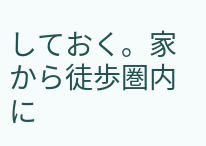しておく。家から徒歩圏内に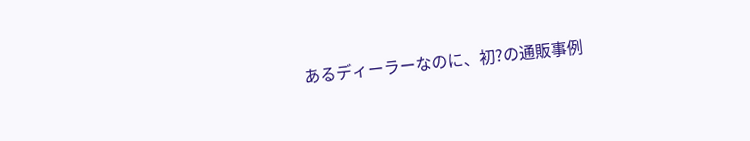あるディーラーなのに、初?の通販事例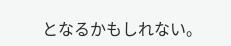となるかもしれない。